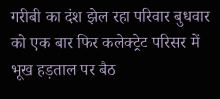गरीबी का दंश झेल रहा परिवार बुधवार को एक बार फिर कलेक्ट्रेट परिसर में भूख हड़ताल पर बैठ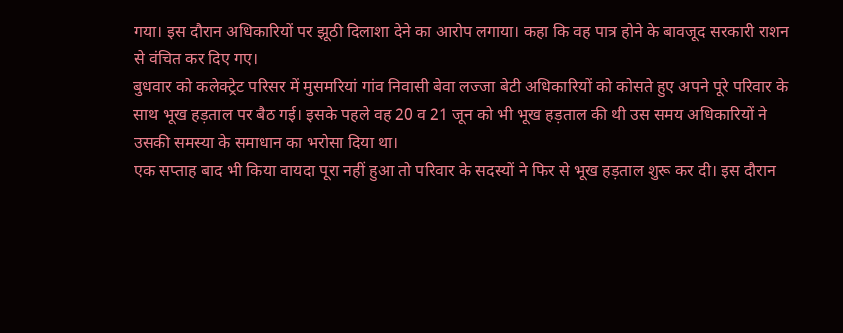गया। इस दौरान अधिकारियों पर झूठी दिलाशा देने का आरोप लगाया। कहा कि वह पात्र होने के बावजूद सरकारी राशन से वंचित कर दिए गए।
बुधवार को कलेक्ट्रेट परिसर में मुसमरियां गांव निवासी बेवा लज्जा बेटी अधिकारियों को कोसते हुए अपने पूरे परिवार के साथ भूख हड़ताल पर बैठ गई। इसके पहले वह 20 व 21 जून को भी भूख हड़ताल की थी उस समय अधिकारियों ने उसकी समस्या के समाधान का भरोसा दिया था।
एक सप्ताह बाद भी किया वायदा पूरा नहीं हुआ तो परिवार के सदस्यों ने फिर से भूख हड़ताल शुरू कर दी। इस दौरान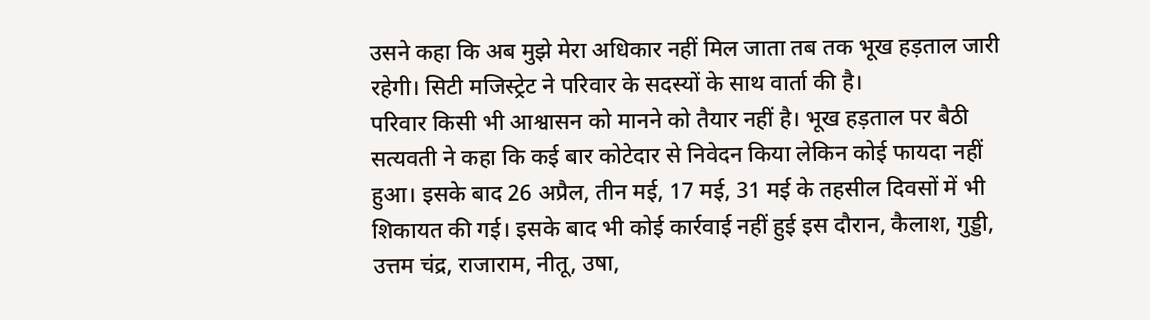उसने कहा कि अब मुझे मेरा अधिकार नहीं मिल जाता तब तक भूख हड़ताल जारी रहेगी। सिटी मजिस्ट्रेट ने परिवार के सदस्यों के साथ वार्ता की है।
परिवार किसी भी आश्वासन को मानने को तैयार नहीं है। भूख हड़ताल पर बैठी सत्यवती ने कहा कि कई बार कोटेदार से निवेदन किया लेकिन कोई फायदा नहीं हुआ। इसके बाद 26 अप्रैल, तीन मई, 17 मई, 31 मई के तहसील दिवसों में भी शिकायत की गई। इसके बाद भी कोई कार्रवाई नहीं हुई इस दौरान, कैलाश, गुड्डी, उत्तम चंद्र, राजाराम, नीतू, उषा,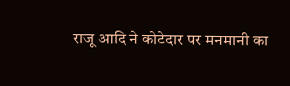राजू आदि ने कोटेदार पर मनमानी का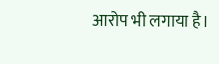आरोप भी लगाया है।